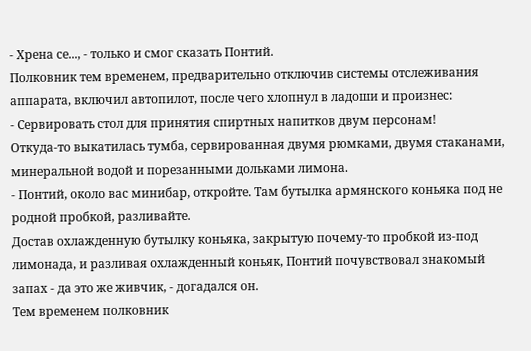- Хрена се..., - только и смог сказать Понтий.
Полковник тем временем, предварительно отключив системы отслеживания аппарата, включил автопилот, после чего хлопнул в ладоши и произнес:
- Сервировать стол для принятия спиртных напитков двум персонам!
Откуда-то выкатилась тумба, сервированная двумя рюмками, двумя стаканами, минеральной водой и порезанными дольками лимона.
- Понтий, около вас минибар, откройте. Там бутылка армянского коньяка под не родной пробкой, разливайте.
Достав охлажденную бутылку коньяка, закрытую почему-то пробкой из-под лимонада, и разливая охлажденный коньяк, Понтий почувствовал знакомый запах - да это же живчик, - догадался он.
Тем временем полковник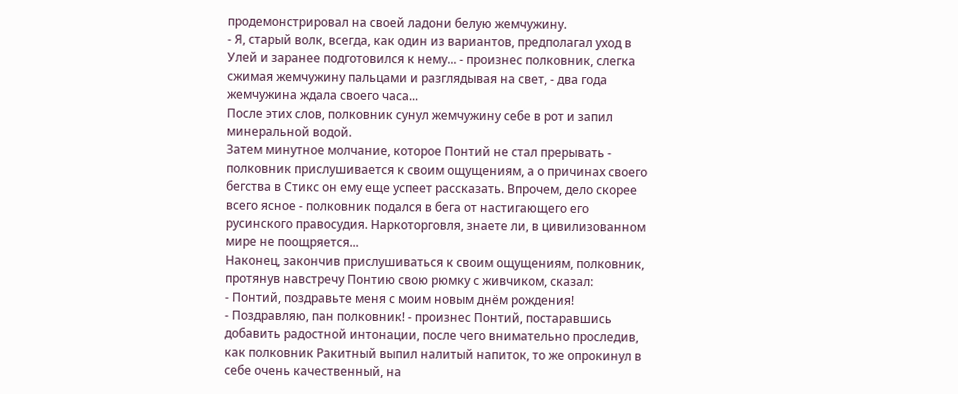продемонстрировал на своей ладони белую жемчужину.
- Я, старый волк, всегда, как один из вариантов, предполагал уход в Улей и заранее подготовился к нему... - произнес полковник, слегка сжимая жемчужину пальцами и разглядывая на свет, - два года жемчужина ждала своего часа...
После этих слов, полковник сунул жемчужину себе в рот и запил минеральной водой.
Затем минутное молчание, которое Понтий не стал прерывать - полковник прислушивается к своим ощущениям, а о причинах своего бегства в Стикс он ему еще успеет рассказать. Впрочем, дело скорее всего ясное - полковник подался в бега от настигающего его русинского правосудия. Наркоторговля, знаете ли, в цивилизованном мире не поощряется...
Наконец, закончив прислушиваться к своим ощущениям, полковник, протянув навстречу Понтию свою рюмку с живчиком, сказал:
- Понтий, поздравьте меня с моим новым днём рождения!
- Поздравляю, пан полковник! - произнес Понтий, постаравшись добавить радостной интонации, после чего внимательно проследив, как полковник Ракитный выпил налитый напиток, то же опрокинул в себе очень качественный, на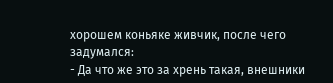хорошем коньяке живчик, после чего задумался:
- Да что же это за хрень такая, внешники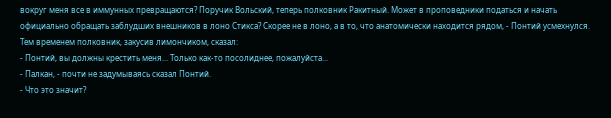вокруг меня все в иммунных превращаются? Поручик Вольский, теперь полковник Ракитный. Может в проповедники податься и начать официально обращать заблудших внешников в лоно Стикса? Скорее не в лоно, а в то, что анатомически находится рядом, - Понтий усмехнулся.
Тем временем полковник, закусив лимончиком, сказал:
- Понтий, вы должны крестить меня... Только как-то посолиднее, пожалуйста...
- Палкан, - почти не задумываясь сказал Понтий.
- Что это значит?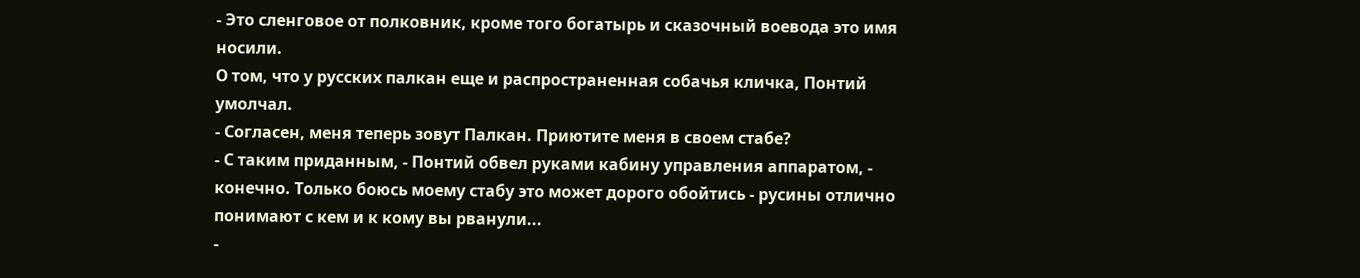- Это сленговое от полковник, кроме того богатырь и сказочный воевода это имя носили.
О том, что у русских палкан еще и распространенная собачья кличка, Понтий умолчал.
- Согласен, меня теперь зовут Палкан. Приютите меня в своем стабе?
- С таким приданным, - Понтий обвел руками кабину управления аппаратом, - конечно. Только боюсь моему стабу это может дорого обойтись - русины отлично понимают с кем и к кому вы рванули...
-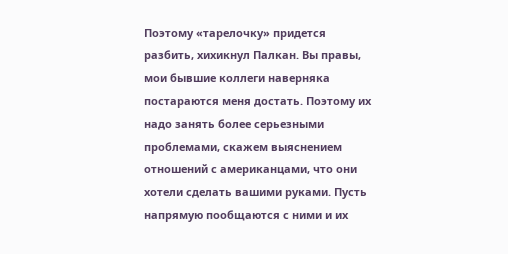Поэтому «тарелочку» придется разбить, хихикнул Палкан. Вы правы, мои бывшие коллеги наверняка постараются меня достать. Поэтому их надо занять более серьезными проблемами, скажем выяснением отношений с американцами, что они хотели сделать вашими руками. Пусть напрямую пообщаются с ними и их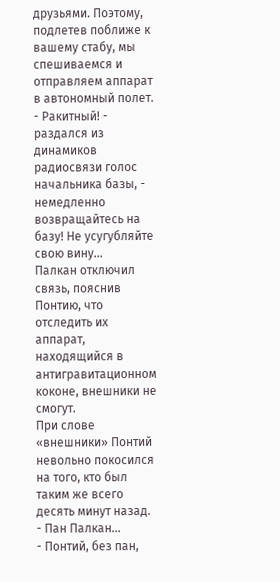друзьями. Поэтому, подлетев поближе к вашему стабу, мы спешиваемся и отправляем аппарат в автономный полет.
- Ракитный! - раздался из динамиков радиосвязи голос начальника базы, - немедленно возвращайтесь на базу! Не усугубляйте свою вину...
Палкан отключил связь, пояснив Понтию, что отследить их аппарат, находящийся в антигравитационном коконе, внешники не смогут.
При слове «внешники» Понтий невольно покосился на того, кто был таким же всего десять минут назад.
- Пан Палкан...
- Понтий, без пан,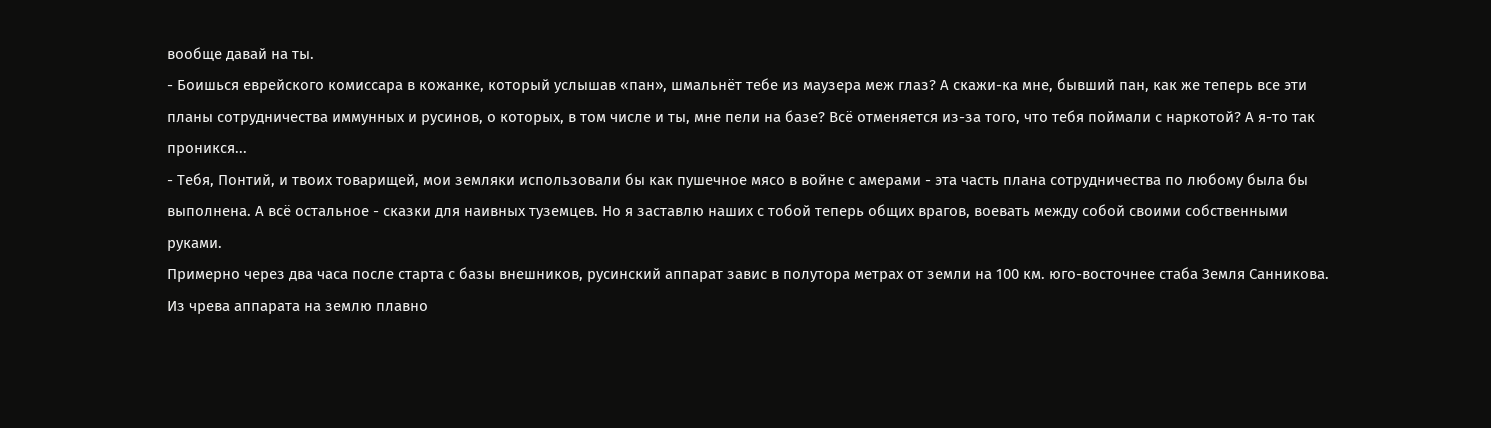вообще давай на ты.
- Боишься еврейского комиссара в кожанке, который услышав «пан», шмальнёт тебе из маузера меж глаз? А скажи-ка мне, бывший пан, как же теперь все эти планы сотрудничества иммунных и русинов, о которых, в том числе и ты, мне пели на базе? Всё отменяется из-за того, что тебя поймали с наркотой? А я-то так проникся...
- Тебя, Понтий, и твоих товарищей, мои земляки использовали бы как пушечное мясо в войне с амерами - эта часть плана сотрудничества по любому была бы выполнена. А всё остальное - сказки для наивных туземцев. Но я заставлю наших с тобой теперь общих врагов, воевать между собой своими собственными руками.
Примерно через два часа после старта с базы внешников, русинский аппарат завис в полутора метрах от земли на 100 км. юго-восточнее стаба Земля Санникова. Из чрева аппарата на землю плавно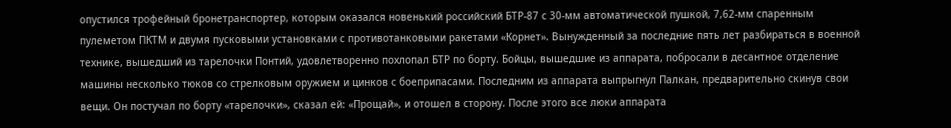опустился трофейный бронетранспортер, которым оказался новенький российский БТР-87 с 30-мм автоматической пушкой, 7,62-мм спаренным пулеметом ПКТМ и двумя пусковыми установками с противотанковыми ракетами «Корнет». Вынужденный за последние пять лет разбираться в военной технике, вышедший из тарелочки Понтий, удовлетворенно похлопал БТР по борту. Бойцы, вышедшие из аппарата, побросали в десантное отделение машины несколько тюков со стрелковым оружием и цинков с боеприпасами. Последним из аппарата выпрыгнул Палкан, предварительно скинув свои вещи. Он постучал по борту «тарелочки», сказал ей: «Прощай», и отошел в сторону. После этого все люки аппарата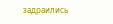задраились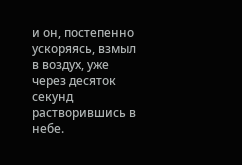и он, постепенно ускоряясь, взмыл в воздух, уже через десяток секунд растворившись в небе.